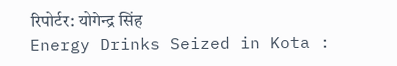रिपोर्टर: योगेन्द्र सिंह
Energy Drinks Seized in Kota :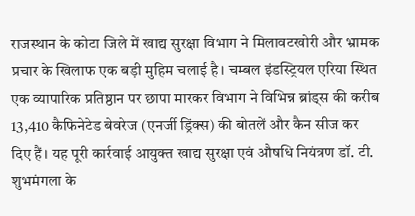राजस्थान के कोटा जिले में खाद्य सुरक्षा विभाग ने मिलावटखोरी और भ्रामक प्रचार के खिलाफ एक बड़ी मुहिम चलाई है। चम्बल इंडस्ट्रियल एरिया स्थित एक व्यापारिक प्रतिष्ठान पर छापा मारकर विभाग ने विभिन्न ब्रांड्स की करीब 13,410 कैफिनेटेड बेवरेज (एनर्जी ड्रिंक्स) की बोतलें और कैन सीज कर दिए हैं। यह पूरी कार्रवाई आयुक्त खाद्य सुरक्षा एवं औषधि नियंत्रण डॉ. टी. शुभमंगला के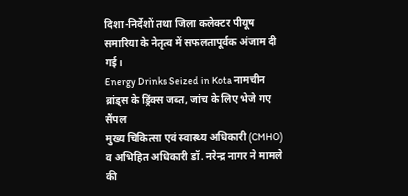दिशा-निर्देशों तथा जिला कलेक्टर पीयूष समारिया के नेतृत्व में सफलतापूर्वक अंजाम दी गई।
Energy Drinks Seized in Kota नामचीन ब्रांड्स के ड्रिंक्स जब्त, जांच के लिए भेजे गए सैंपल
मुख्य चिकित्सा एवं स्वास्थ्य अधिकारी (CMHO) व अभिहित अधिकारी डॉ. नरेन्द्र नागर ने मामले की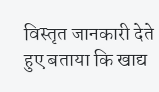विस्तृत जानकारी देते हुए बताया कि खाद्य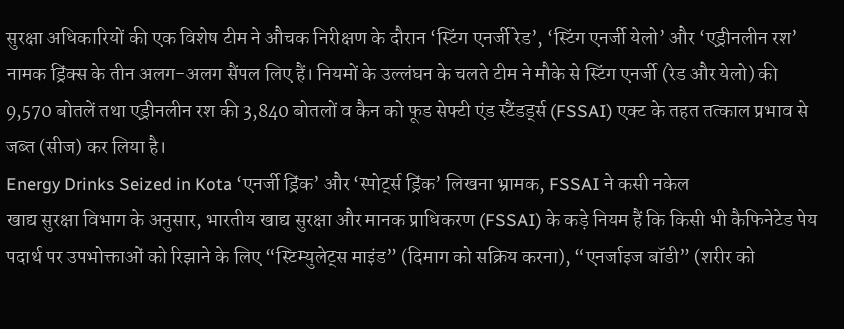सुरक्षा अधिकारियों की एक विशेष टीम ने औचक निरीक्षण के दौरान ‘स्टिंग एनर्जी रेड’, ‘स्टिंग एनर्जी येलो’ और ‘एड्रीनलीन रश’ नामक ड्रिंक्स के तीन अलग-अलग सैंपल लिए हैं। नियमों के उल्लंघन के चलते टीम ने मौके से स्टिंग एनर्जी (रेड और येलो) की 9,570 बोतलें तथा एड्रीनलीन रश की 3,840 बोतलों व कैन को फूड सेफ्टी एंड स्टैंडर्ड्स (FSSAI) एक्ट के तहत तत्काल प्रभाव से जब्त (सीज) कर लिया है।
Energy Drinks Seized in Kota ‘एनर्जी ड्रिंक’ और ‘स्पोर्ट्स ड्रिंक’ लिखना भ्रामक, FSSAI ने कसी नकेल
खाद्य सुरक्षा विभाग के अनुसार, भारतीय खाद्य सुरक्षा और मानक प्राधिकरण (FSSAI) के कड़े नियम हैं कि किसी भी कैफिनेटेड पेय पदार्थ पर उपभोक्ताओं को रिझाने के लिए “स्टिम्युलेट्स माइंड” (दिमाग को सक्रिय करना), “एनर्जाइज बॉडी” (शरीर को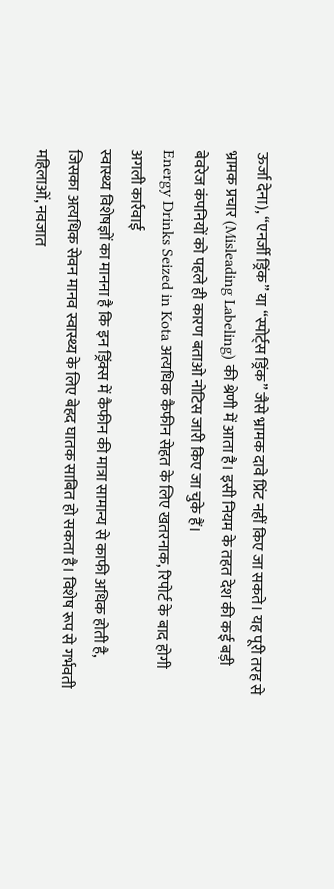ऊर्जा देना), “एनर्जी ड्रिंक” या “स्पोर्ट्स ड्रिंक” जैसे भ्रामक दावे प्रिंट नहीं किए जा सकते। यह पूरी तरह से भ्रामक प्रचार (Misleading Labeling) की श्रेणी में आता है। इसी नियम के तहत देश की कई बड़ी बेवरेज कंपनियों को पहले ही कारण बताओ नोटिस जारी किए जा चुके हैं।
Energy Drinks Seized in Kota अत्यधिक कैफीन सेहत के लिए खतरनाक, रिपोर्ट के बाद होगी अगली कार्रवाई
स्वास्थ्य विशेषज्ञों का मानना है कि इन ड्रिंक्स में कैफीन की मात्रा सामान्य से काफी अधिक होती है, जिसका अत्यधिक सेवन मानव स्वास्थ्य के लिए बेहद घातक साबित हो सकता है। विशेष रूप से गर्भवती महिलाओं, नवजात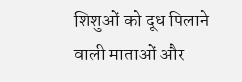शिशुओं को दूध पिलाने वाली माताओं और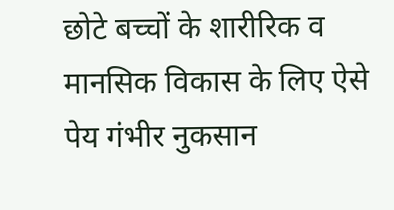छोटे बच्चों के शारीरिक व मानसिक विकास के लिए ऐसे पेय गंभीर नुकसान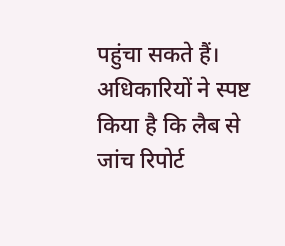पहुंचा सकते हैं। अधिकारियों ने स्पष्ट किया है कि लैब से जांच रिपोर्ट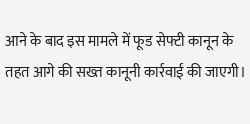आने के बाद इस मामले में फूड सेफ्टी कानून के तहत आगे की सख्त कानूनी कार्रवाई की जाएगी।